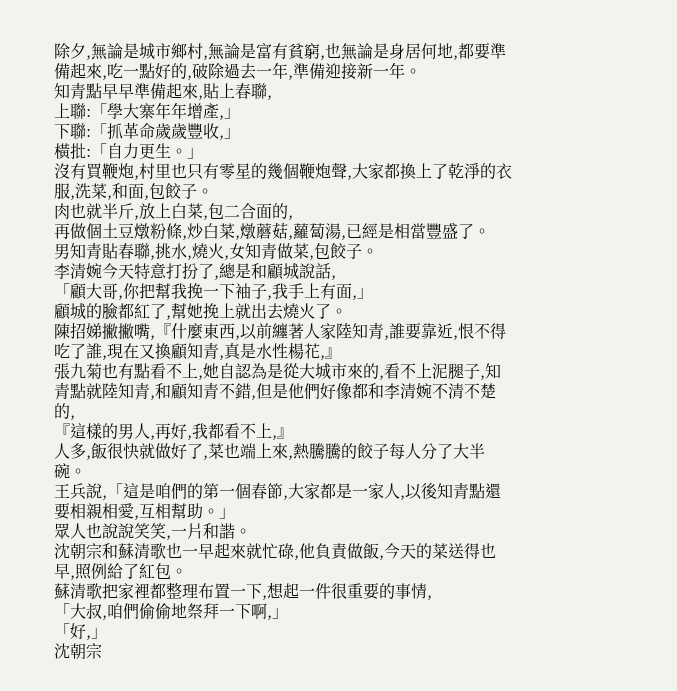除夕,無論是城市鄉村,無論是富有貧窮,也無論是身居何地,都要準備起來,吃一點好的,破除過去一年,準備迎接新一年。
知青點早早準備起來,貼上春聯,
上聯:「學大寨年年增產,」
下聯:「抓革命歲歲豐收,」
橫批:「自力更生。」
沒有買鞭炮,村里也只有零星的幾個鞭炮聲,大家都換上了乾淨的衣服,洗菜,和面,包餃子。
肉也就半斤,放上白菜,包二合面的,
再做個土豆燉粉條,炒白菜,燉蘑菇,蘿蔔湯,已經是相當豐盛了。
男知青貼春聯,挑水,燒火,女知青做菜,包餃子。
李清婉今天特意打扮了,總是和顧城說話,
「顧大哥,你把幫我挽一下袖子,我手上有面,」
顧城的臉都紅了,幫她挽上就出去燒火了。
陳招娣撇撇嘴,『什麼東西,以前纏著人家陸知青,誰要靠近,恨不得吃了誰,現在又換顧知青,真是水性楊花,』
張九菊也有點看不上,她自認為是從大城市來的,看不上泥腿子,知青點就陸知青,和顧知青不錯,但是他們好像都和李清婉不清不楚的,
『這樣的男人,再好,我都看不上,』
人多,飯很快就做好了,菜也端上來,熱騰騰的餃子每人分了大半碗。
王兵說,「這是咱們的第一個春節,大家都是一家人,以後知青點還要相親相愛,互相幫助。」
眾人也說說笑笑,一片和諧。
沈朝宗和蘇清歌也一早起來就忙碌,他負責做飯,今天的菜送得也早,照例給了紅包。
蘇清歌把家裡都整理布置一下,想起一件很重要的事情,
「大叔,咱們偷偷地祭拜一下啊,」
「好,」
沈朝宗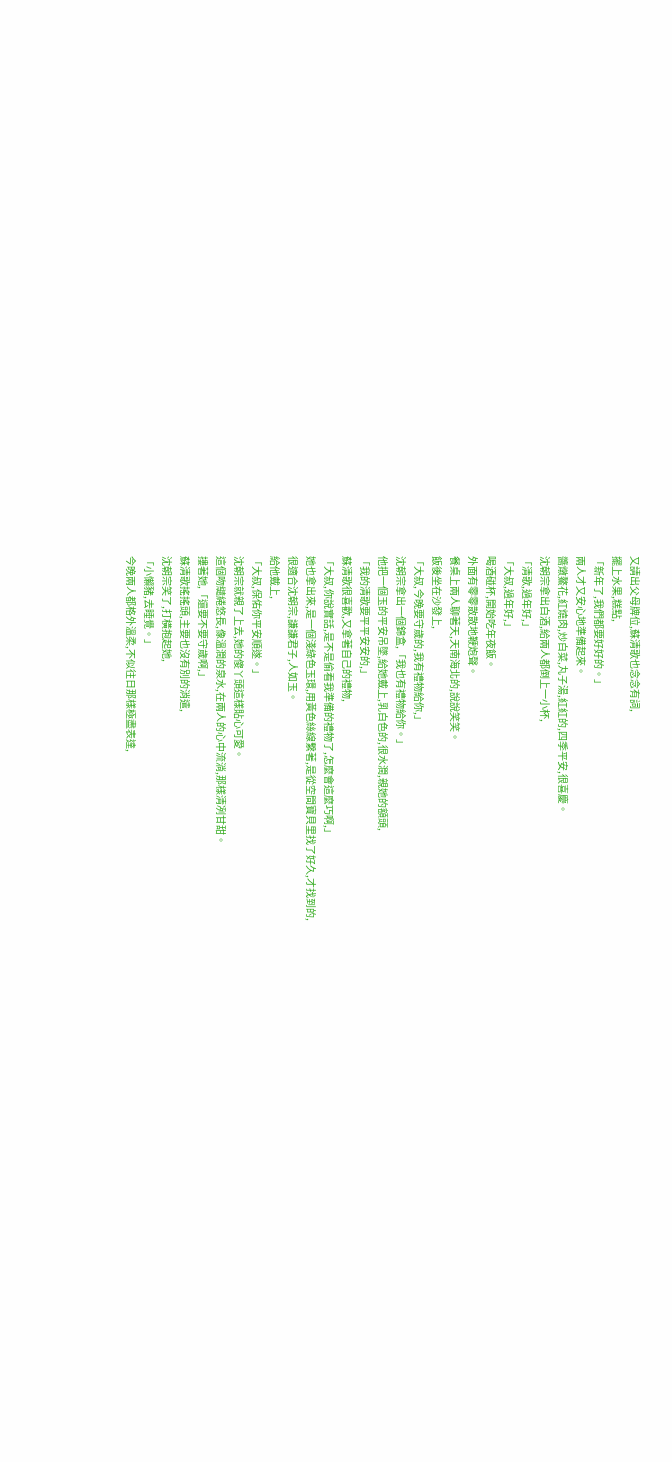又請出父母牌位,蘇清歌也念念有詞,
擺上水果,糕點,
「新年了,我們都要好好的。」
兩人才又安心地準備起來。
醬燉鰲花,紅燒肉,炒白菜,丸子湯,紅紅的,四季平安,很喜慶。
沈朝宗拿出白酒,給兩人都倒上一小杯,
「清歌,過年好,」
「大叔,過年好,」
喝酒碰杯,開始吃年夜飯。
外面有零零散散地鞭炮聲。
餐桌上兩人聊著天,天南海北的,說說笑笑。
飯後坐在沙發上,
「大叔,今晚要守歲的,我有禮物給你,」
沈朝宗拿出一個錦盒,「我也有禮物給你。」
他把一個玉的平安吊墜,給她戴上,乳白色的,很水潤,親她的額頭,
「我的清歌要平平安安的,」
蘇清歌很喜歡,又拿著自己的禮物,
「大叔,你說實話,是不是偷看我準備的禮物了,怎麼會這麼巧啊,」
她也拿出來,是一個淺綠色玉環,用黃色絲線繫著,是從空間寶貝里找了好久,才找到的,
很適合沈朝宗,謙謙君子,人如玉。
給他戴上,
「大叔,保佑你平安順遂。」
沈朝宗就親了上去,她的傻丫頭這樣貼心可愛。
這個吻繾綣悠長,像溫潤的泉水,在兩人的心中流淌,那樣清冽甘甜。
摟著她,「還要不要守歲啊,」
蘇清歌搖搖頭,主要也沒有別的消遣,
沈朝宗笑了,打橫抱起她,
「小懶豬,去睡覺。」
今晚兩人都格外溫柔,不似往日那樣極盡表達,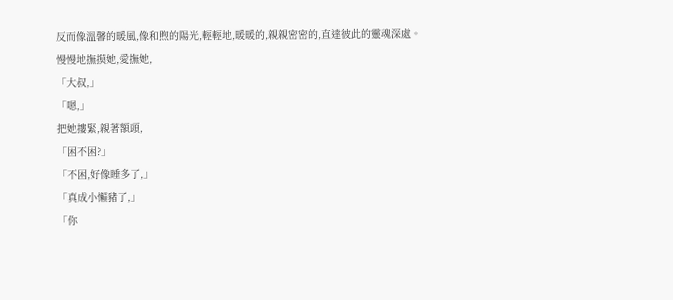反而像溫馨的暖風,像和煦的陽光,輕輕地,暖暖的,親親密密的,直達彼此的靈魂深處。
慢慢地撫摸她,愛撫她,
「大叔,」
「嗯,」
把她摟緊,親著額頭,
「困不困?」
「不困,好像睡多了,」
「真成小懶豬了,」
「你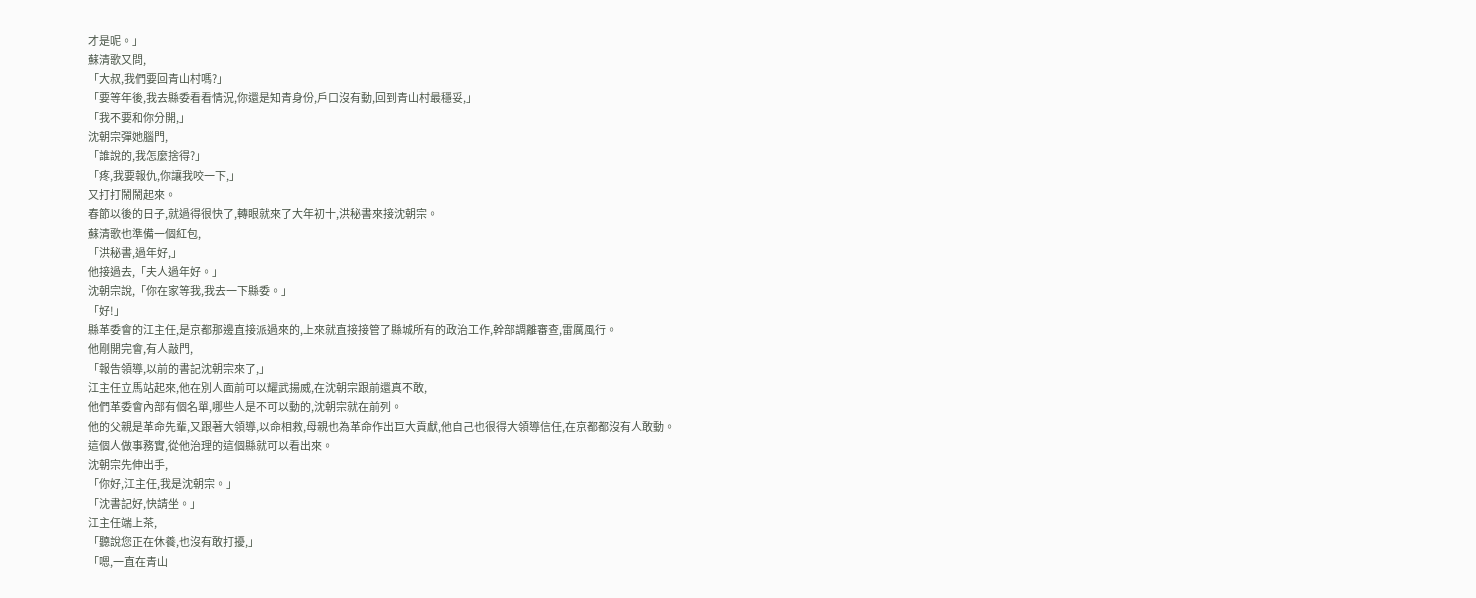才是呢。」
蘇清歌又問,
「大叔,我們要回青山村嗎?」
「要等年後,我去縣委看看情況,你還是知青身份,戶口沒有動,回到青山村最穩妥,」
「我不要和你分開,」
沈朝宗彈她腦門,
「誰說的,我怎麼捨得?」
「疼,我要報仇,你讓我咬一下,」
又打打鬧鬧起來。
春節以後的日子,就過得很快了,轉眼就來了大年初十,洪秘書來接沈朝宗。
蘇清歌也準備一個紅包,
「洪秘書,過年好,」
他接過去,「夫人過年好。」
沈朝宗說,「你在家等我,我去一下縣委。」
「好!」
縣革委會的江主任,是京都那邊直接派過來的,上來就直接接管了縣城所有的政治工作,幹部調離審查,雷厲風行。
他剛開完會,有人敲門,
「報告領導,以前的書記沈朝宗來了,」
江主任立馬站起來,他在別人面前可以耀武揚威,在沈朝宗跟前還真不敢,
他們革委會內部有個名單,哪些人是不可以動的,沈朝宗就在前列。
他的父親是革命先輩,又跟著大領導,以命相救,母親也為革命作出巨大貢獻,他自己也很得大領導信任,在京都都沒有人敢動。
這個人做事務實,從他治理的這個縣就可以看出來。
沈朝宗先伸出手,
「你好,江主任,我是沈朝宗。」
「沈書記好,快請坐。」
江主任端上茶,
「聽說您正在休養,也沒有敢打擾,」
「嗯,一直在青山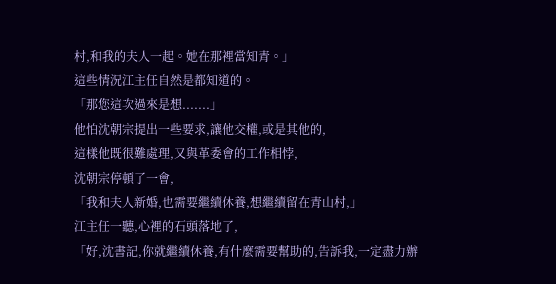村,和我的夫人一起。她在那裡當知青。」
這些情況江主任自然是都知道的。
「那您這次過來是想.......」
他怕沈朝宗提出一些要求,讓他交權,或是其他的,
這樣他既很難處理,又與革委會的工作相悖,
沈朝宗停頓了一會,
「我和夫人新婚,也需要繼續休養,想繼續留在青山村,」
江主任一聽,心裡的石頭落地了,
「好,沈書記,你就繼續休養,有什麼需要幫助的,告訴我,一定盡力辦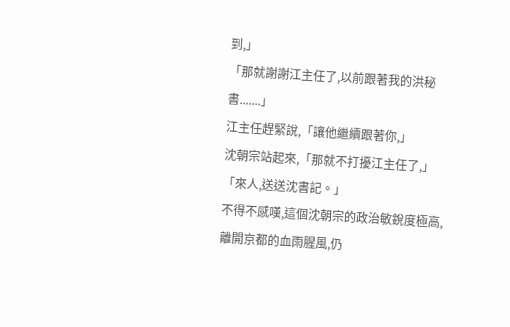到,」
「那就謝謝江主任了,以前跟著我的洪秘書.......」
江主任趕緊說,「讓他繼續跟著你,」
沈朝宗站起來,「那就不打擾江主任了,」
「來人,送送沈書記。」
不得不感嘆,這個沈朝宗的政治敏銳度極高,
離開京都的血雨腥風,仍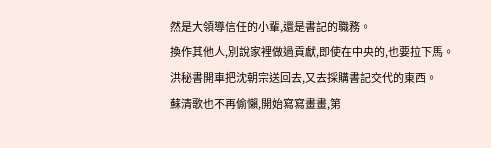然是大領導信任的小輩,還是書記的職務。
換作其他人,別說家裡做過貢獻,即使在中央的,也要拉下馬。
洪秘書開車把沈朝宗送回去,又去採購書記交代的東西。
蘇清歌也不再偷懶,開始寫寫畫畫,第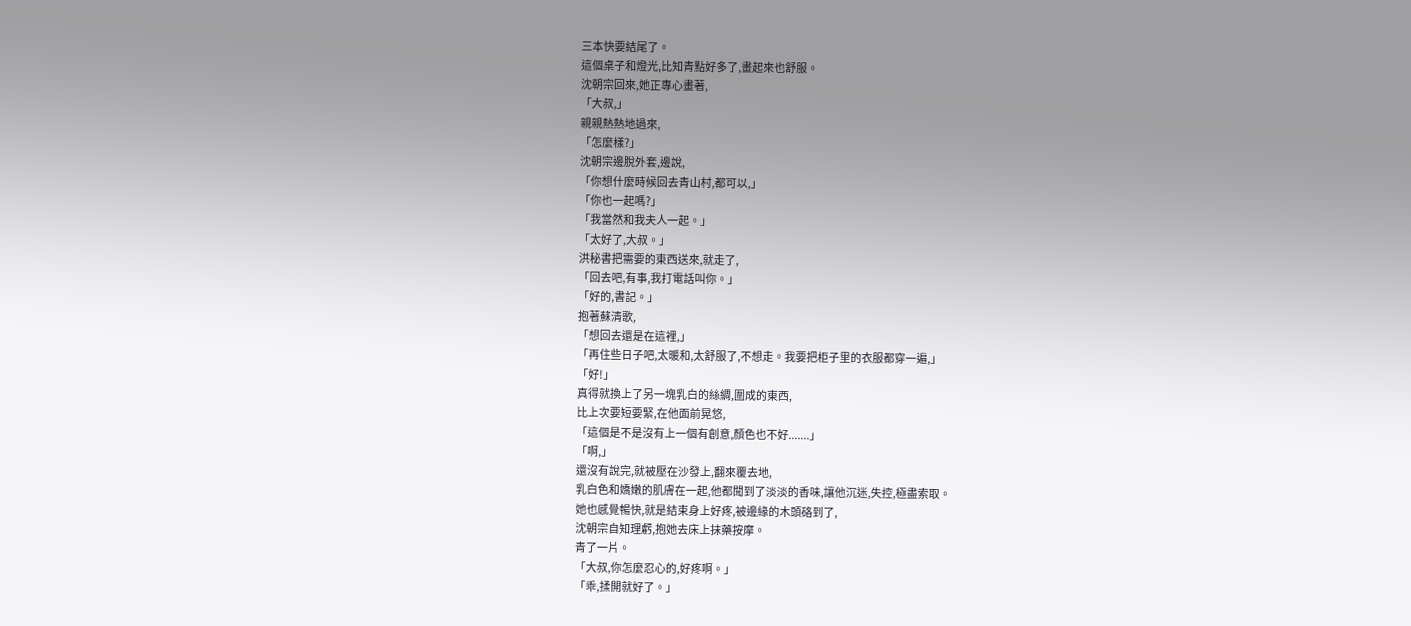三本快要結尾了。
這個桌子和燈光,比知青點好多了,畫起來也舒服。
沈朝宗回來,她正專心畫著,
「大叔,」
親親熱熱地過來,
「怎麼樣?」
沈朝宗邊脫外套,邊說,
「你想什麼時候回去青山村,都可以,」
「你也一起嗎?」
「我當然和我夫人一起。」
「太好了,大叔。」
洪秘書把需要的東西送來,就走了,
「回去吧,有事,我打電話叫你。」
「好的,書記。」
抱著蘇清歌,
「想回去還是在這裡,」
「再住些日子吧,太暖和,太舒服了,不想走。我要把柜子里的衣服都穿一遍,」
「好!」
真得就換上了另一塊乳白的絲綢,圍成的東西,
比上次要短要緊,在他面前晃悠,
「這個是不是沒有上一個有創意,顏色也不好.......」
「啊,」
還沒有說完,就被壓在沙發上,翻來覆去地,
乳白色和嬌嫩的肌膚在一起,他都聞到了淡淡的香味,讓他沉迷,失控,極盡索取。
她也感覺暢快,就是結束身上好疼,被邊緣的木頭硌到了,
沈朝宗自知理虧,抱她去床上抹藥按摩。
青了一片。
「大叔,你怎麼忍心的,好疼啊。」
「乖,揉開就好了。」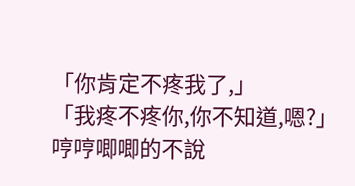「你肯定不疼我了,」
「我疼不疼你,你不知道,嗯?」
哼哼唧唧的不說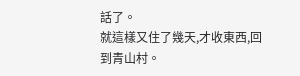話了。
就這樣又住了幾天,才收東西,回到青山村。